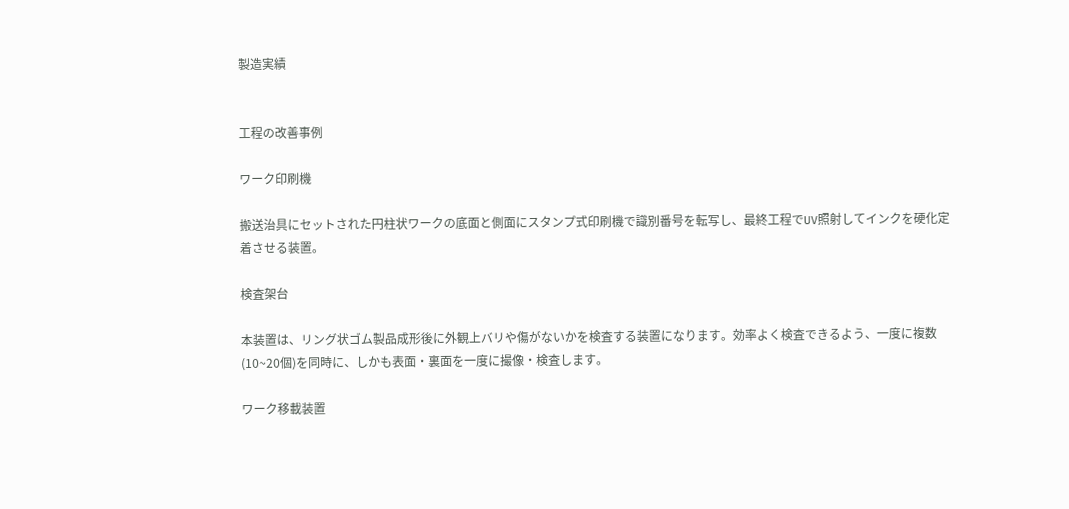製造実績


工程の改善事例

ワーク印刷機

搬送治具にセットされた円柱状ワークの底面と側面にスタンプ式印刷機で識別番号を転写し、最終工程でUV照射してインクを硬化定着させる装置。

検査架台

本装置は、リング状ゴム製品成形後に外観上バリや傷がないかを検査する装置になります。効率よく検査できるよう、一度に複数(10~20個)を同時に、しかも表面・裏面を一度に撮像・検査します。

ワーク移載装置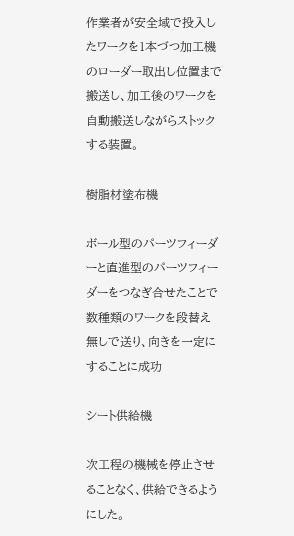作業者が安全域で投入したワークを1本づつ加工機のローダー取出し位置まで搬送し、加工後のワークを自動搬送しながらストックする装置。

樹脂材塗布機

ボール型のパーツフィーダーと直進型のパーツフィーダーをつなぎ合せたことで数種類のワークを段替え無しで送り、向きを一定にすることに成功

シート供給機

次工程の機械を停止させることなく、供給できるようにした。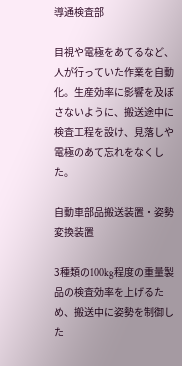導通検査部

目視や電極をあてるなど、人が行っていた作業を自動化。生産効率に影響を及ぼさないように、搬送途中に検査工程を設け、見落しや電極のあて忘れをなくした。

自動車部品搬送装置・姿勢変換装置

3種類の100kg程度の重量製品の検査効率を上げるため、搬送中に姿勢を制御した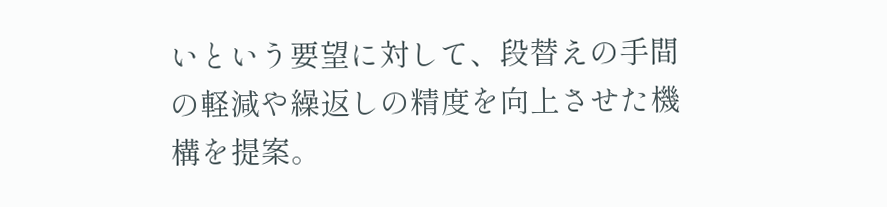いという要望に対して、段替えの手間の軽減や繰返しの精度を向上させた機構を提案。